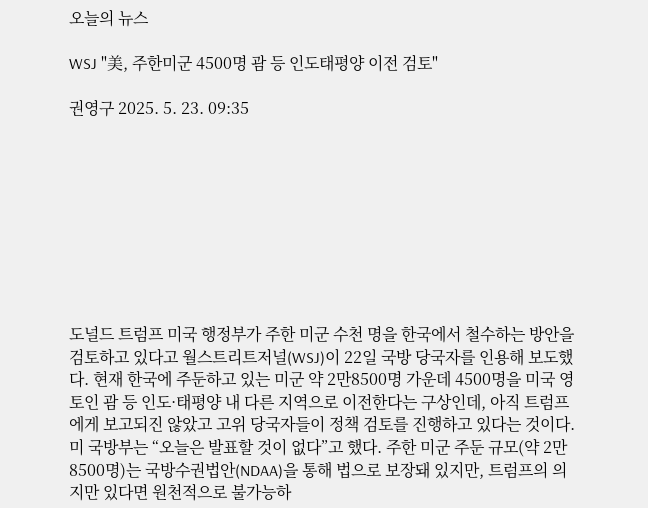오늘의 뉴스

WSJ "美, 주한미군 4500명 괌 등 인도태평양 이전 검토"

권영구 2025. 5. 23. 09:35









도널드 트럼프 미국 행정부가 주한 미군 수천 명을 한국에서 철수하는 방안을 검토하고 있다고 월스트리트저널(WSJ)이 22일 국방 당국자를 인용해 보도했다. 현재 한국에 주둔하고 있는 미군 약 2만8500명 가운데 4500명을 미국 영토인 괌 등 인도·태평양 내 다른 지역으로 이전한다는 구상인데, 아직 트럼프에게 보고되진 않았고 고위 당국자들이 정책 검토를 진행하고 있다는 것이다. 미 국방부는 “오늘은 발표할 것이 없다”고 했다. 주한 미군 주둔 규모(약 2만8500명)는 국방수권법안(NDAA)을 통해 법으로 보장돼 있지만, 트럼프의 의지만 있다면 원천적으로 불가능하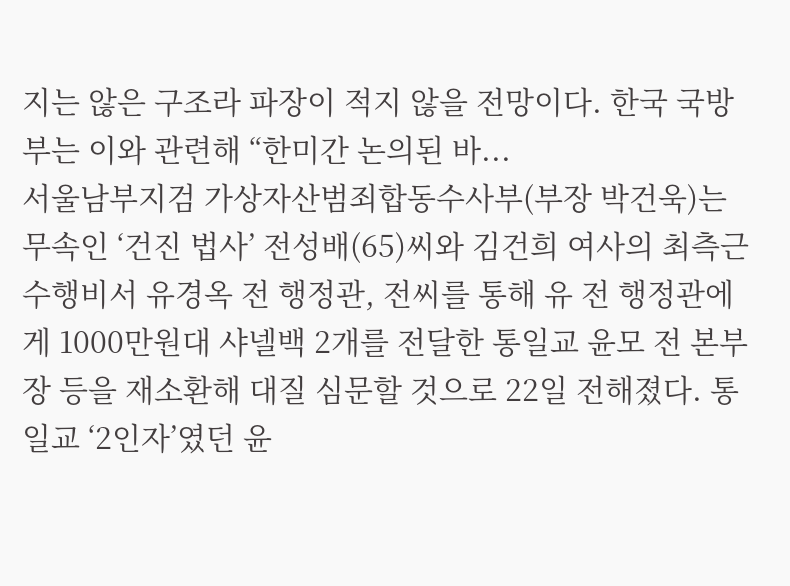지는 않은 구조라 파장이 적지 않을 전망이다. 한국 국방부는 이와 관련해 “한미간 논의된 바...
서울남부지검 가상자산범죄합동수사부(부장 박건욱)는 무속인 ‘건진 법사’ 전성배(65)씨와 김건희 여사의 최측근 수행비서 유경옥 전 행정관, 전씨를 통해 유 전 행정관에게 1000만원대 샤넬백 2개를 전달한 통일교 윤모 전 본부장 등을 재소환해 대질 심문할 것으로 22일 전해졌다. 통일교 ‘2인자’였던 윤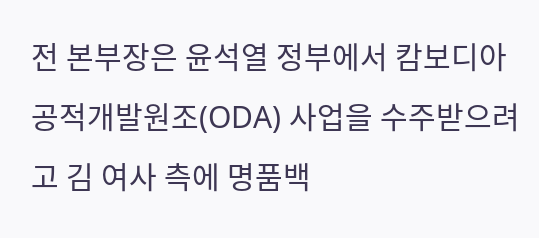전 본부장은 윤석열 정부에서 캄보디아 공적개발원조(ODA) 사업을 수주받으려고 김 여사 측에 명품백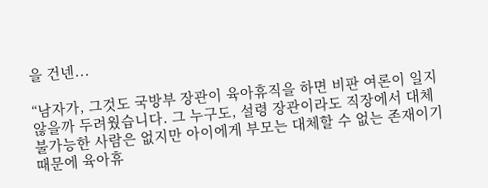을 건넨...

“남자가, 그것도 국방부 장관이 육아휴직을 하면 비판 여론이 일지 않을까 두려웠습니다. 그 누구도, 설령 장관이라도 직장에서 대체 불가능한 사람은 없지만 아이에게 부모는 대체할 수 없는 존재이기 때문에 육아휴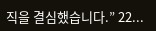직을 결심했습니다.” 22...